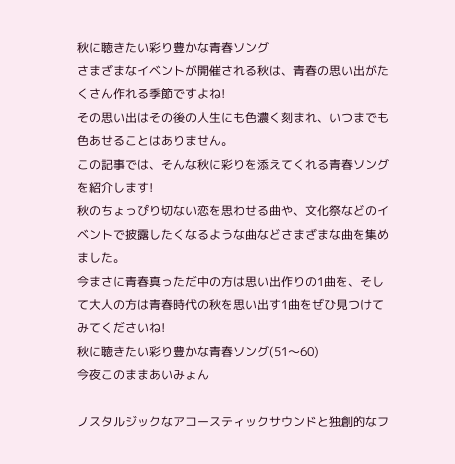秋に聴きたい彩り豊かな青春ソング
さまざまなイベントが開催される秋は、青春の思い出がたくさん作れる季節ですよね!
その思い出はその後の人生にも色濃く刻まれ、いつまでも色あせることはありません。
この記事では、そんな秋に彩りを添えてくれる青春ソングを紹介します!
秋のちょっぴり切ない恋を思わせる曲や、文化祭などのイベントで披露したくなるような曲などさまざまな曲を集めました。
今まさに青春真っただ中の方は思い出作りの1曲を、そして大人の方は青春時代の秋を思い出す1曲をぜひ見つけてみてくださいね!
秋に聴きたい彩り豊かな青春ソング(51〜60)
今夜このままあいみょん

ノスタルジックなアコースティックサウンドと独創的なフ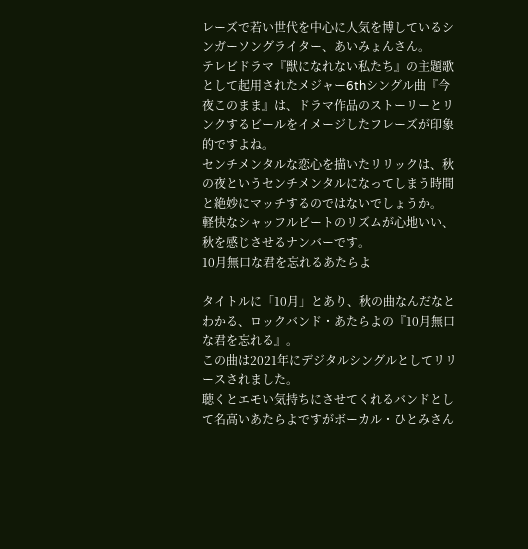レーズで若い世代を中心に人気を博しているシンガーソングライター、あいみょんさん。
テレビドラマ『獣になれない私たち』の主題歌として起用されたメジャー6thシングル曲『今夜このまま』は、ドラマ作品のストーリーとリンクするビールをイメージしたフレーズが印象的ですよね。
センチメンタルな恋心を描いたリリックは、秋の夜というセンチメンタルになってしまう時間と絶妙にマッチするのではないでしょうか。
軽快なシャッフルビートのリズムが心地いい、秋を感じさせるナンバーです。
10月無口な君を忘れるあたらよ

タイトルに「10月」とあり、秋の曲なんだなとわかる、ロックバンド・あたらよの『10月無口な君を忘れる』。
この曲は2021年にデジタルシングルとしてリリースされました。
聴くとエモい気持ちにさせてくれるバンドとして名高いあたらよですがボーカル・ひとみさん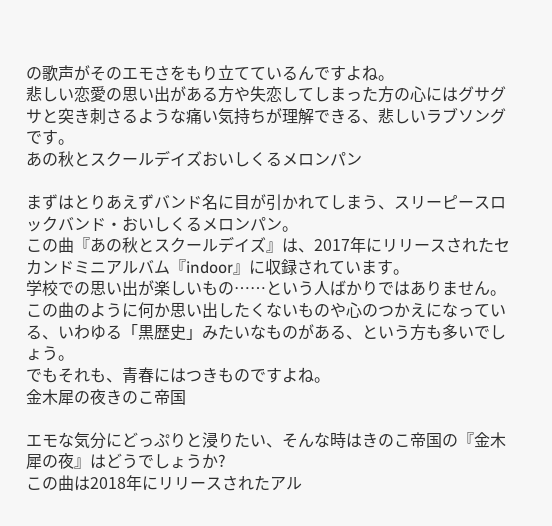の歌声がそのエモさをもり立てているんですよね。
悲しい恋愛の思い出がある方や失恋してしまった方の心にはグサグサと突き刺さるような痛い気持ちが理解できる、悲しいラブソングです。
あの秋とスクールデイズおいしくるメロンパン

まずはとりあえずバンド名に目が引かれてしまう、スリーピースロックバンド・おいしくるメロンパン。
この曲『あの秋とスクールデイズ』は、2017年にリリースされたセカンドミニアルバム『indoor』に収録されています。
学校での思い出が楽しいもの……という人ばかりではありません。
この曲のように何か思い出したくないものや心のつかえになっている、いわゆる「黒歴史」みたいなものがある、という方も多いでしょう。
でもそれも、青春にはつきものですよね。
金木犀の夜きのこ帝国

エモな気分にどっぷりと浸りたい、そんな時はきのこ帝国の『金木犀の夜』はどうでしょうか?
この曲は2018年にリリースされたアル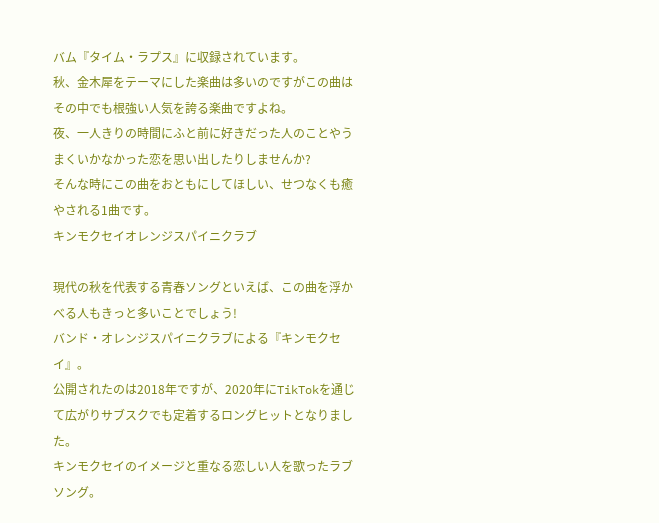バム『タイム・ラプス』に収録されています。
秋、金木犀をテーマにした楽曲は多いのですがこの曲はその中でも根強い人気を誇る楽曲ですよね。
夜、一人きりの時間にふと前に好きだった人のことやうまくいかなかった恋を思い出したりしませんか?
そんな時にこの曲をおともにしてほしい、せつなくも癒やされる1曲です。
キンモクセイオレンジスパイニクラブ

現代の秋を代表する青春ソングといえば、この曲を浮かべる人もきっと多いことでしょう!
バンド・オレンジスパイニクラブによる『キンモクセイ』。
公開されたのは2018年ですが、2020年にTikTokを通じて広がりサブスクでも定着するロングヒットとなりました。
キンモクセイのイメージと重なる恋しい人を歌ったラブソング。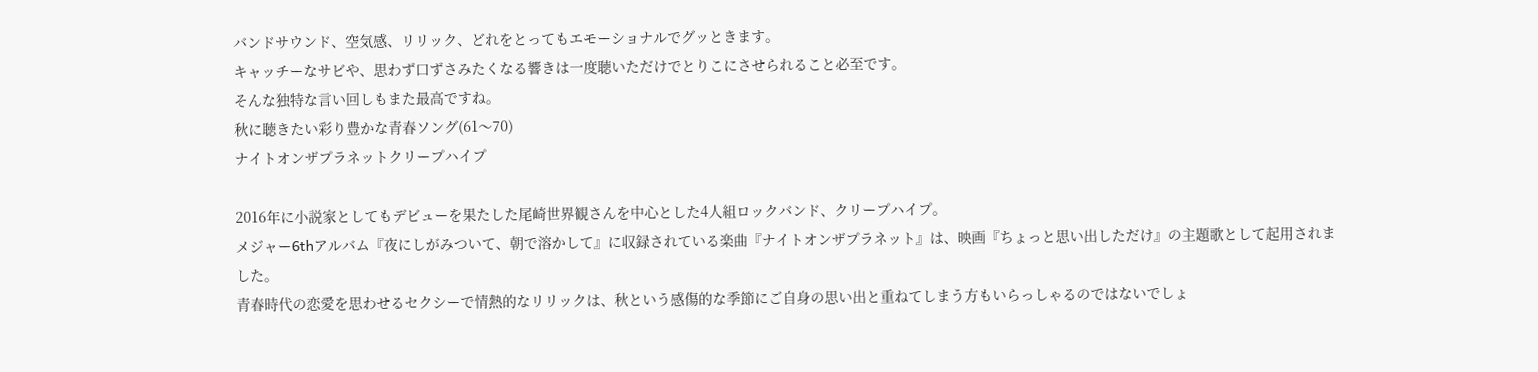バンドサウンド、空気感、リリック、どれをとってもエモーショナルでグッときます。
キャッチーなサビや、思わず口ずさみたくなる響きは一度聴いただけでとりこにさせられること必至です。
そんな独特な言い回しもまた最高ですね。
秋に聴きたい彩り豊かな青春ソング(61〜70)
ナイトオンザプラネットクリープハイプ

2016年に小説家としてもデビューを果たした尾崎世界観さんを中心とした4人組ロックバンド、クリープハイプ。
メジャー6thアルバム『夜にしがみついて、朝で溶かして』に収録されている楽曲『ナイトオンザプラネット』は、映画『ちょっと思い出しただけ』の主題歌として起用されました。
青春時代の恋愛を思わせるセクシーで情熱的なリリックは、秋という感傷的な季節にご自身の思い出と重ねてしまう方もいらっしゃるのではないでしょ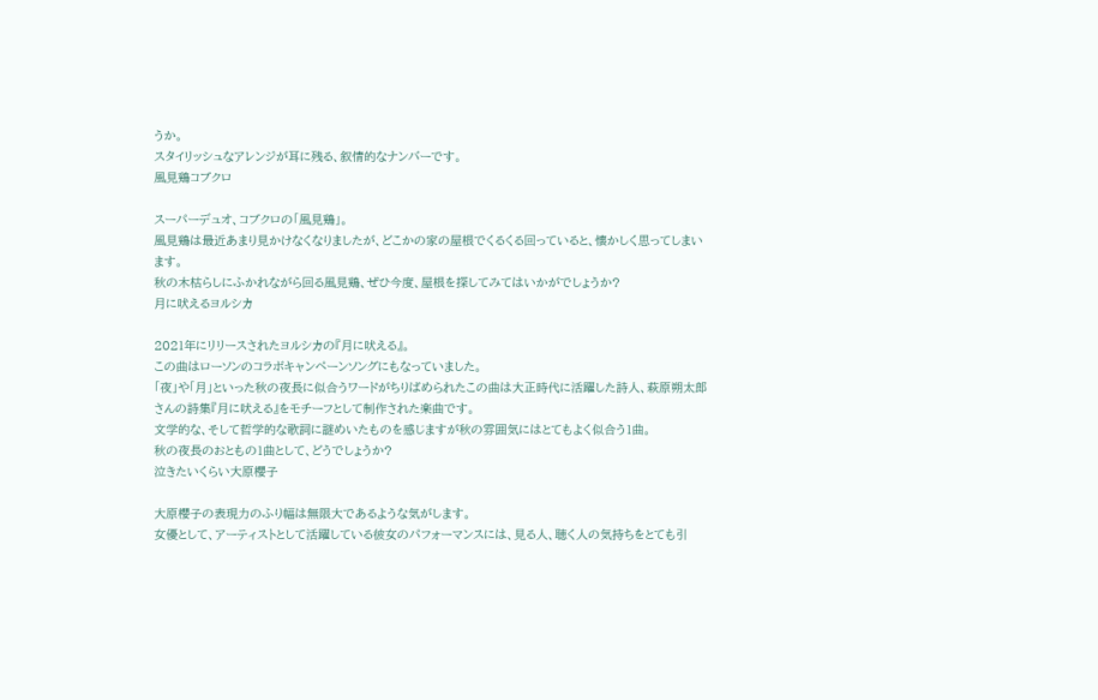うか。
スタイリッシュなアレンジが耳に残る、叙情的なナンバーです。
風見鶏コブクロ

スーパーデュオ、コブクロの「風見鶏」。
風見鶏は最近あまり見かけなくなりましたが、どこかの家の屋根でくるくる回っていると、懐かしく思ってしまいます。
秋の木枯らしにふかれながら回る風見鶏、ぜひ今度、屋根を探してみてはいかがでしょうか?
月に吠えるヨルシカ

2021年にリリースされたヨルシカの『月に吠える』。
この曲はローソンのコラボキャンペーンソングにもなっていました。
「夜」や「月」といった秋の夜長に似合うワードがちりばめられたこの曲は大正時代に活躍した詩人、萩原朔太郎さんの詩集『月に吠える』をモチーフとして制作された楽曲です。
文学的な、そして哲学的な歌詞に謎めいたものを感じますが秋の雰囲気にはとてもよく似合う1曲。
秋の夜長のおともの1曲として、どうでしょうか?
泣きたいくらい大原櫻子

大原櫻子の表現力のふり幅は無限大であるような気がします。
女優として、アーティストとして活躍している彼女のパフォーマンスには、見る人、聴く人の気持ちをとても引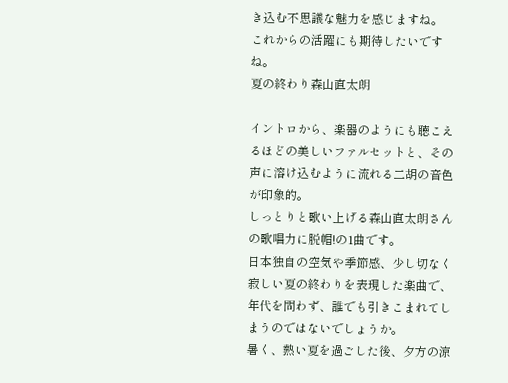き込む不思議な魅力を感じますね。
これからの活躍にも期待したいですね。
夏の終わり森山直太朗

イントロから、楽器のようにも聴こえるほどの美しいファルセットと、その声に溶け込むように流れる二胡の音色が印象的。
しっとりと歌い上げる森山直太朗さんの歌唱力に脱帽!の1曲です。
日本独自の空気や季節感、少し切なく寂しい夏の終わりを表現した楽曲で、年代を問わず、誰でも引きこまれてしまうのではないでしょうか。
暑く、熱い夏を過ごした後、夕方の涼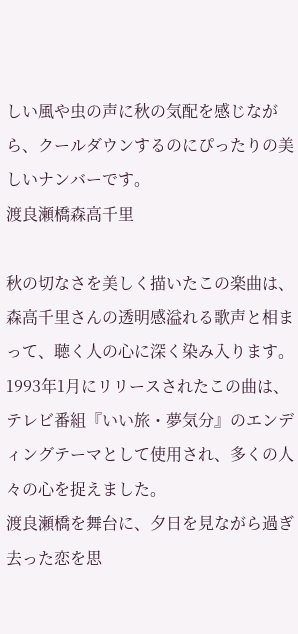しい風や虫の声に秋の気配を感じながら、クールダウンするのにぴったりの美しいナンバーです。
渡良瀬橋森高千里

秋の切なさを美しく描いたこの楽曲は、森高千里さんの透明感溢れる歌声と相まって、聴く人の心に深く染み入ります。
1993年1月にリリースされたこの曲は、テレビ番組『いい旅・夢気分』のエンディングテーマとして使用され、多くの人々の心を捉えました。
渡良瀬橋を舞台に、夕日を見ながら過ぎ去った恋を思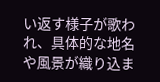い返す様子が歌われ、具体的な地名や風景が織り込ま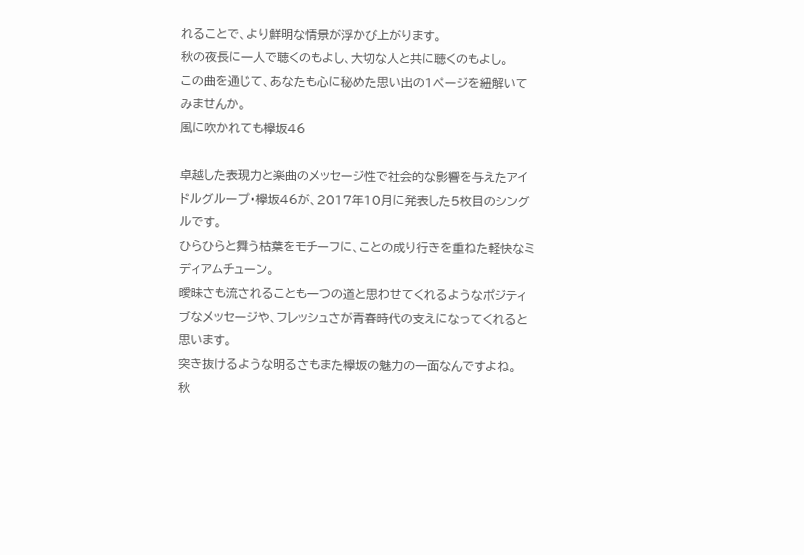れることで、より鮮明な情景が浮かび上がります。
秋の夜長に一人で聴くのもよし、大切な人と共に聴くのもよし。
この曲を通じて、あなたも心に秘めた思い出の1ページを紐解いてみませんか。
風に吹かれても欅坂46

卓越した表現力と楽曲のメッセージ性で社会的な影響を与えたアイドルグループ・欅坂46が、2017年10月に発表した5枚目のシングルです。
ひらひらと舞う枯葉をモチーフに、ことの成り行きを重ねた軽快なミディアムチューン。
曖昧さも流されることも一つの道と思わせてくれるようなポジティブなメッセージや、フレッシュさが青春時代の支えになってくれると思います。
突き抜けるような明るさもまた欅坂の魅力の一面なんですよね。
秋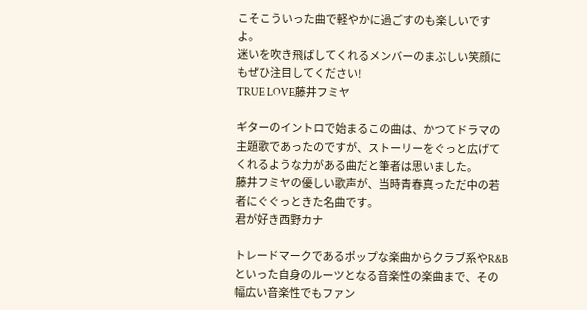こそこういった曲で軽やかに過ごすのも楽しいですよ。
迷いを吹き飛ばしてくれるメンバーのまぶしい笑顔にもぜひ注目してください!
TRUE LOVE藤井フミヤ

ギターのイントロで始まるこの曲は、かつてドラマの主題歌であったのですが、ストーリーをぐっと広げてくれるような力がある曲だと筆者は思いました。
藤井フミヤの優しい歌声が、当時青春真っただ中の若者にぐぐっときた名曲です。
君が好き西野カナ

トレードマークであるポップな楽曲からクラブ系やR&Bといった自身のルーツとなる音楽性の楽曲まで、その幅広い音楽性でもファン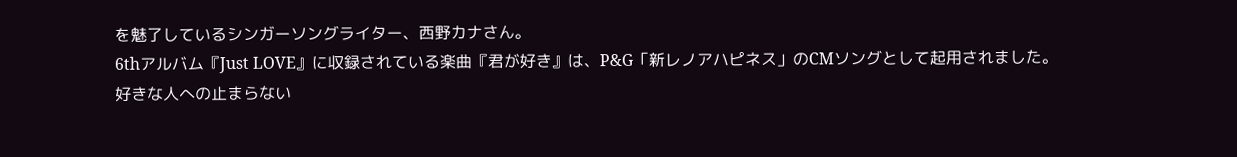を魅了しているシンガーソングライター、西野カナさん。
6thアルバム『Just LOVE』に収録されている楽曲『君が好き』は、P&G「新レノアハピネス」のCMソングとして起用されました。
好きな人への止まらない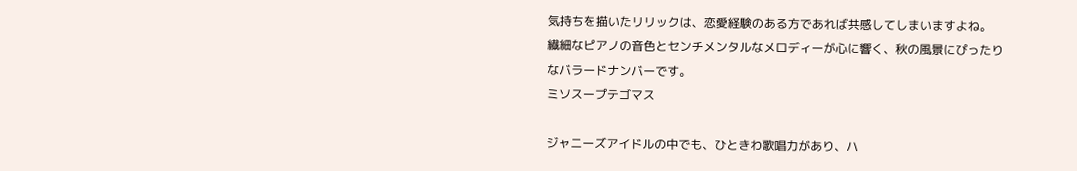気持ちを描いたリリックは、恋愛経験のある方であれば共感してしまいますよね。
繊細なピアノの音色とセンチメンタルなメロディーが心に響く、秋の風景にぴったりなバラードナンバーです。
ミソスープテゴマス

ジャニーズアイドルの中でも、ひときわ歌唱力があり、ハ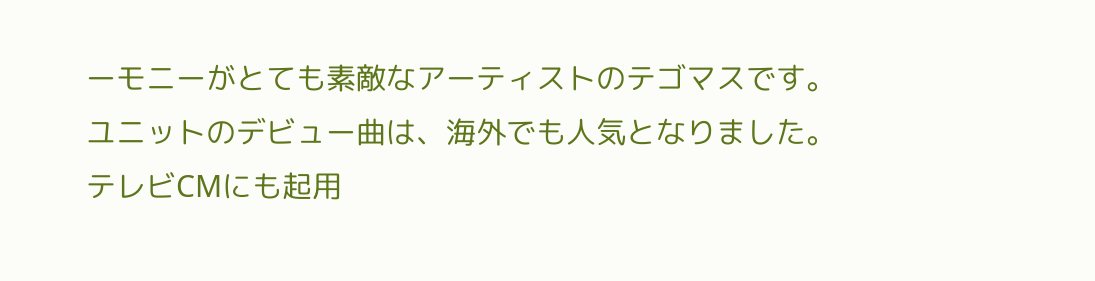ーモニーがとても素敵なアーティストのテゴマスです。
ユニットのデビュー曲は、海外でも人気となりました。
テレビCMにも起用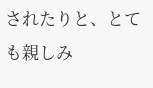されたりと、とても親しみ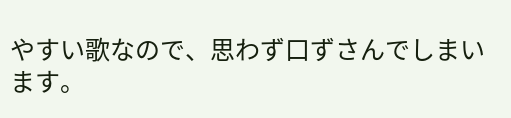やすい歌なので、思わず口ずさんでしまいます。